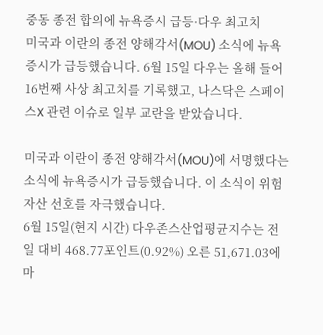중동 종전 합의에 뉴욕증시 급등·다우 최고치
미국과 이란의 종전 양해각서(MOU) 소식에 뉴욕증시가 급등했습니다. 6월 15일 다우는 올해 들어 16번째 사상 최고치를 기록했고, 나스닥은 스페이스X 관련 이슈로 일부 교란을 받았습니다.

미국과 이란이 종전 양해각서(MOU)에 서명했다는 소식에 뉴욕증시가 급등했습니다. 이 소식이 위험자산 선호를 자극했습니다.
6월 15일(현지 시간) 다우존스산업평균지수는 전일 대비 468.77포인트(0.92%) 오른 51,671.03에 마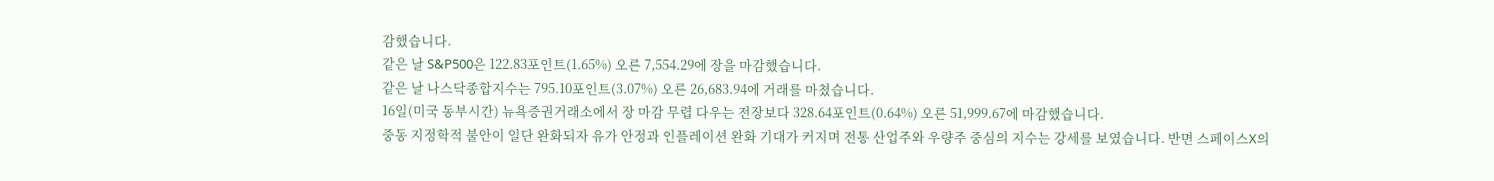감했습니다.
같은 날 S&P500은 122.83포인트(1.65%) 오른 7,554.29에 장을 마감했습니다.
같은 날 나스닥종합지수는 795.10포인트(3.07%) 오른 26,683.94에 거래를 마쳤습니다.
16일(미국 동부시간) 뉴욕증권거래소에서 장 마감 무렵 다우는 전장보다 328.64포인트(0.64%) 오른 51,999.67에 마감했습니다.
중동 지정학적 불안이 일단 완화되자 유가 안정과 인플레이션 완화 기대가 커지며 전통 산업주와 우량주 중심의 지수는 강세를 보였습니다. 반면 스페이스X의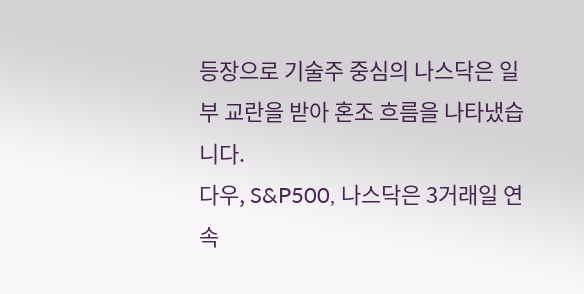등장으로 기술주 중심의 나스닥은 일부 교란을 받아 혼조 흐름을 나타냈습니다.
다우, S&P500, 나스닥은 3거래일 연속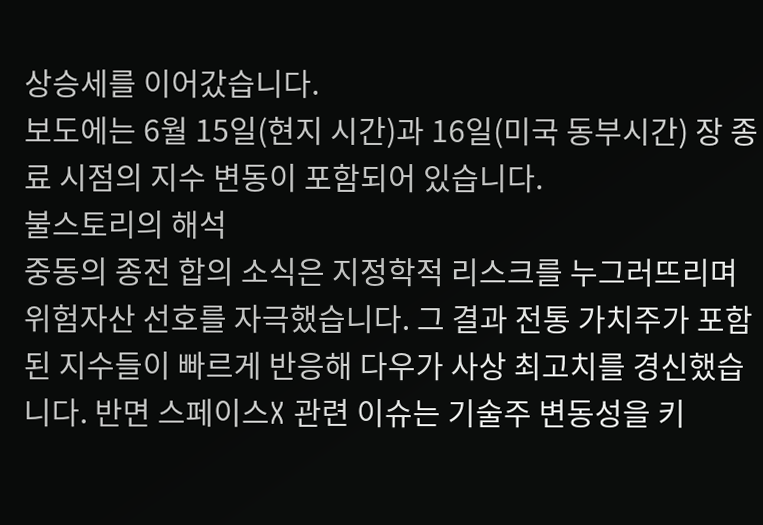상승세를 이어갔습니다.
보도에는 6월 15일(현지 시간)과 16일(미국 동부시간) 장 종료 시점의 지수 변동이 포함되어 있습니다.
불스토리의 해석
중동의 종전 합의 소식은 지정학적 리스크를 누그러뜨리며 위험자산 선호를 자극했습니다. 그 결과 전통 가치주가 포함된 지수들이 빠르게 반응해 다우가 사상 최고치를 경신했습니다. 반면 스페이스X 관련 이슈는 기술주 변동성을 키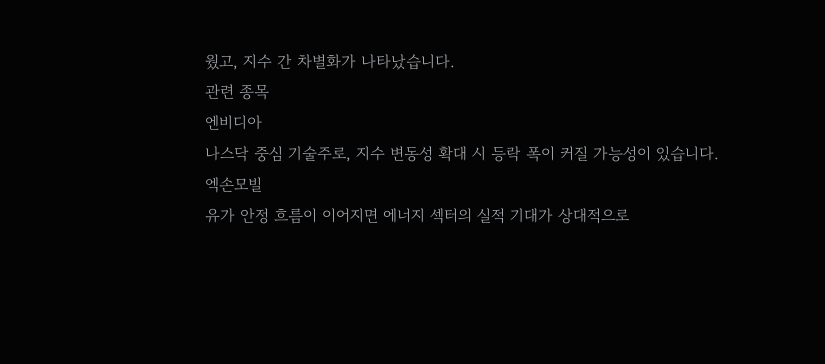웠고, 지수 간 차별화가 나타났습니다.
관련 종목
엔비디아
나스닥 중심 기술주로, 지수 변동성 확대 시 등락 폭이 커질 가능성이 있습니다.
엑손모빌
유가 안정 흐름이 이어지면 에너지 섹터의 실적 기대가 상대적으로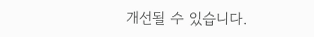개선될 수 있습니다.